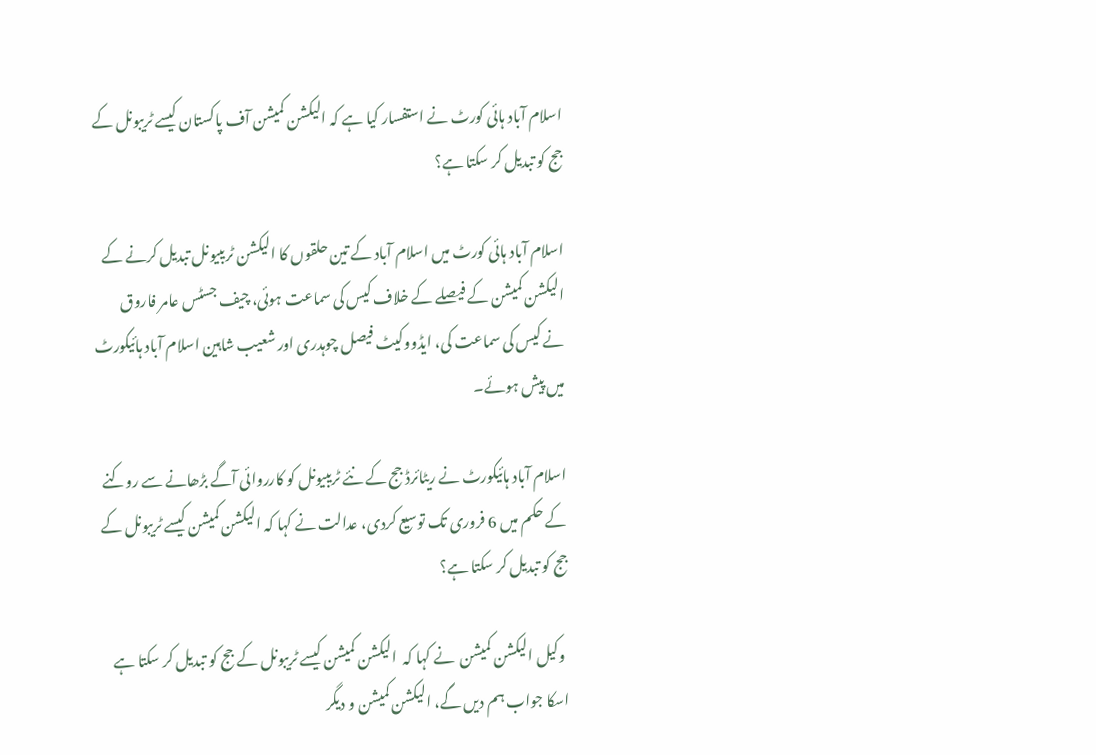اسلام آباد ہائی کورٹ نے استفسار کیا ہے کہ الیکشن کمیشن آف پاکستان کیسے ٹریبونل کے جج کو تبدیل کر سکتا ہے؟

اسلام آباد ہائی کورٹ میں اسلام آباد کے تین حلقوں کا الیکشن ٹریبیونل تبدیل کرنے کے الیکشن کمیشن کے فیصلے کے خلاف کیس کی سماعت ہوئی، چیف جسٹس عامر فاروق نے کیس کی سماعت کی، ایڈووکیٹ فیصل چوہدری اور شعیب شاہین اسلام آباد ہائیکورٹ میں پیش ہوئے۔

اسلام آباد ہائیکورٹ نے ریٹائرڈ جج کے نئے ٹریبیونل کو کارروائی آگے بڑھانے سے روکنے کے حکم میں 6 فروری تک توسیع کردی، عدالت نے کہا کہ الیکشن کمیشن کیسے ٹریبونل کے جج کو تبدیل کر سکتا ہے؟

 وکیل الیکشن کمیشن  نے کہا کہ  الیکشن کمیشن کیسے ٹریبونل کے جج کو تبدیل کر سکتا ہے اسکا جواب ہم دیں گے، الیکشن کمیشن و دیگر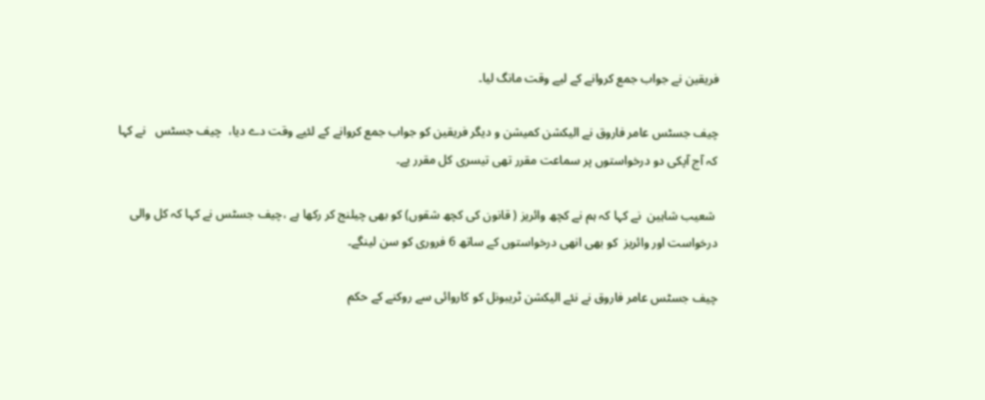فریقین نے جواب جمع کروانے کے لیے وقت مانگ لیا۔

چیف جسٹس عامر فاروق نے الیکشن کمیشن و دیگر فریقین کو جواب جمع کروانے کے لئیے وقت دے دیا،  چیف جسٹس   نے کہا کہ آج آپکی دو درخواستوں پر سماعت مقرر تھی تیسری کل مقرر یے۔

 شعیب شاہین  نے کہا کہ ہم نے کچھ وائریز ( قانون کی کچھ شقوں) کو بھی چیلنج کر رکھا ہے ،چیف جسٹس نے کہا کہ کل والی درخواست اور وائریز  کو بھی انھی درخواستوں کے ساتھ 6 فروری کو سن لینگے۔

چیف جسٹس عامر فاروق نے نئے الیکشن ٹریبونل کو کاروائی سے روکنے کے حکم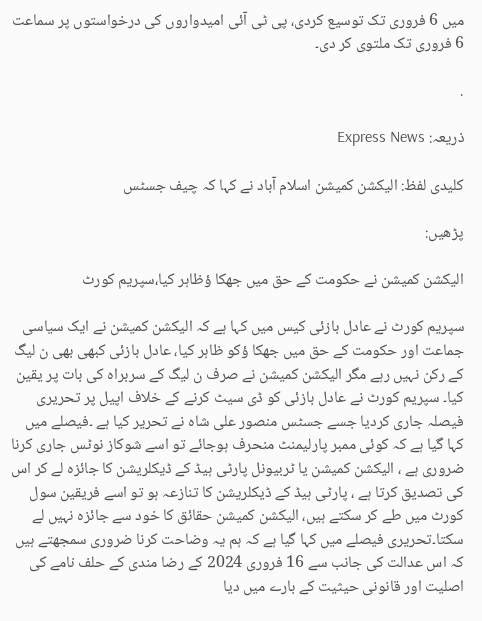میں 6 فروری تک توسیع کردی، پی ٹی آئی امیدواروں کی درخواستوں پر سماعت 6 فروری تک ملتوی کر دی۔

.

ذریعہ: Express News

کلیدی لفظ: الیکشن کمیشن اسلام آباد نے کہا کہ چیف جسٹس

پڑھیں:

الیکشن کمیشن نے حکومت کے حق میں جھکا ؤظاہر کیا،سپریم کورٹ

سپریم کورٹ نے عادل بازئی کیس میں کہا ہے کہ الیکشن کمیشن نے ایک سیاسی جماعت اور حکومت کے حق میں جھکا ؤکو ظاہر کیا، عادل بازئی کبھی بھی ن لیگ کے رکن نہیں رہے مگر الیکشن کمیشن نے صرف ن لیگ کے سربراہ کی بات پر یقین کیا۔ سپریم کورٹ نے عادل بازئی کو ڈی سیٹ کرنے کے خلاف اپیل پر تحریری فیصلہ جاری کردیا جسے جسٹس منصور علی شاہ نے تحریر کیا ہے ۔فیصلے میں کہا گیا ہے کہ کوئی ممبر پارلیمنٹ منحرف ہوجائے تو اسے شوکاز نوٹس جاری کرنا ضروری ہے ، الیکشن کمیشن یا ٹربیونل پارٹی ہیڈ کے ڈیکلریشن کا جائزہ لے کر اس کی تصدیق کرتا ہے ، پارٹی ہیڈ کے ڈیکلریشن کا تنازعہ ہو تو اسے فریقین سول کورٹ میں طے کر سکتے ہیں، الیکشن کمیشن حقائق کا خود سے جائزہ نہیں لے سکتا۔تحریری فیصلے میں کہا گیا ہے کہ ہم یہ وضاحت کرنا ضروری سمجھتے ہیں کہ اس عدالت کی جانب سے 16 فروری 2024 کے رضا مندی کے حلف نامے کی اصلیت اور قانونی حیثیت کے بارے میں دیا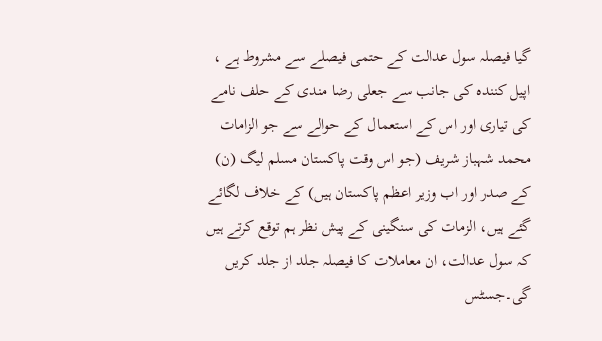گیا فیصلہ سول عدالت کے حتمی فیصلے سے مشروط ہے ، اپیل کنندہ کی جانب سے جعلی رضا مندی کے حلف نامے کی تیاری اور اس کے استعمال کے حوالے سے جو الزامات محمد شہباز شریف (جو اس وقت پاکستان مسلم لیگ (ن) کے صدر اور اب وزیر اعظم پاکستان ہیں) کے خلاف لگائے گئے ہیں، الزمات کی سنگینی کے پیش نظر ہم توقع کرتے ہیں کہ سول عدالت، ان معاملات کا فیصلہ جلد از جلد کریں گی۔جسٹس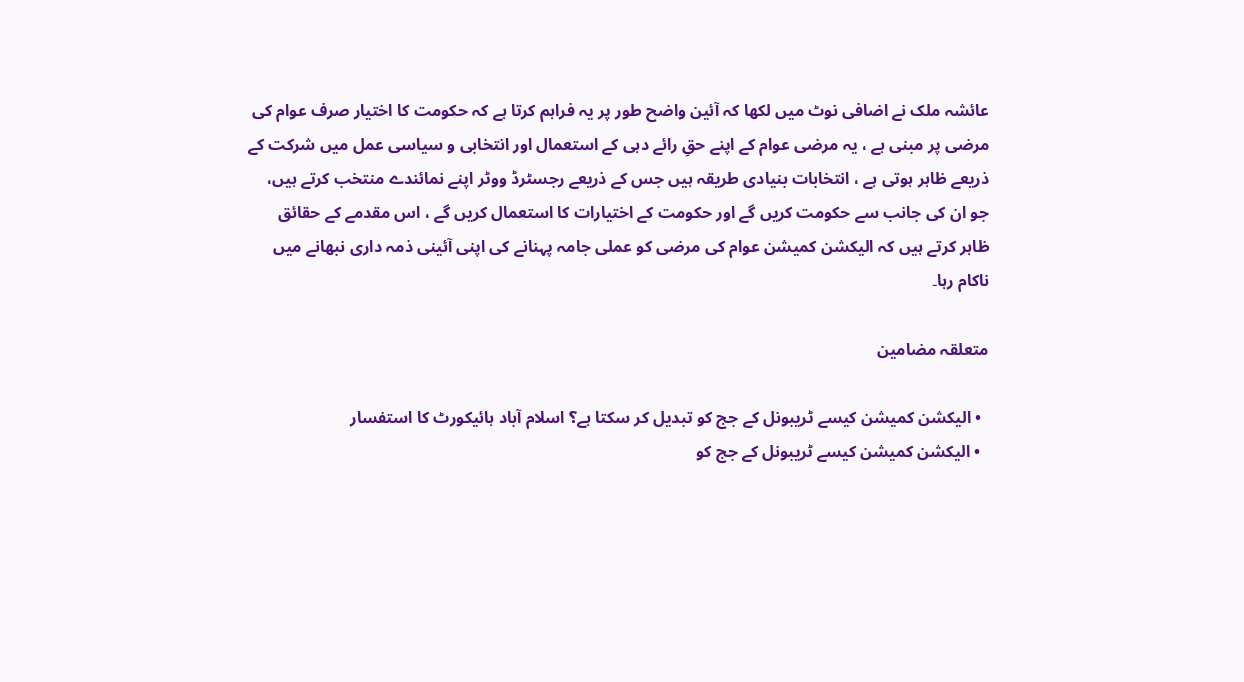عائشہ ملک نے اضافی نوٹ میں لکھا کہ آئین واضح طور پر یہ فراہم کرتا ہے کہ حکومت کا اختیار صرف عوام کی مرضی پر مبنی ہے ، یہ مرضی عوام کے اپنے حقِ رائے دہی کے استعمال اور انتخابی و سیاسی عمل میں شرکت کے ذریعے ظاہر ہوتی ہے ، انتخابات بنیادی طریقہ ہیں جس کے ذریعے رجسٹرڈ ووٹر اپنے نمائندے منتخب کرتے ہیں، جو ان کی جانب سے حکومت کریں گے اور حکومت کے اختیارات کا استعمال کریں گے ، اس مقدمے کے حقائق ظاہر کرتے ہیں کہ الیکشن کمیشن عوام کی مرضی کو عملی جامہ پہنانے کی اپنی آئینی ذمہ داری نبھانے میں ناکام رہا۔

متعلقہ مضامین

  • الیکشن کمیشن کیسے ٹریبونل کے جج کو تبدیل کر سکتا ہے؟ اسلام آباد ہائیکورٹ کا استفسار
  • الیکشن کمیشن کیسے ٹریبونل کے جج کو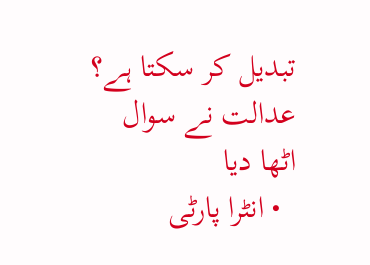تبدیل کر سکتا ہے؟ عدالت نے سوال اٹھا دیا
  • انٹرا پارٹی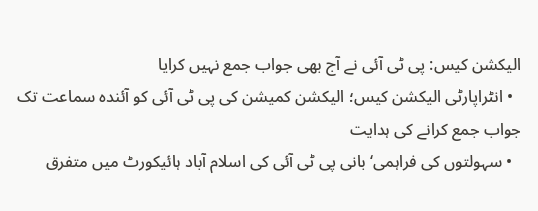الیکشن کیس: پی ٹی آئی نے آج بھی جواب جمع نہیں کرایا
  • انٹراپارٹی الیکشن کیس؛ الیکشن کمیشن کی پی ٹی آئی کو آئندہ سماعت تک جواب جمع کرانے کی ہدایت
  • سہولتوں کی فراہمی‘ بانی پی ٹی آئی کی اسلام آباد ہائیکورٹ میں متفرق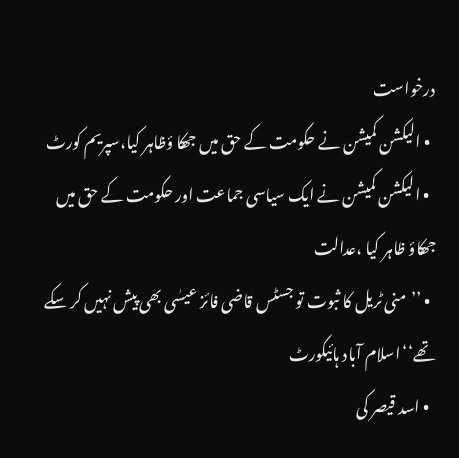درخواست
  • الیکشن کمیشن نے حکومت کے حق میں جھکا ؤظاہر کیا،سپریم کورٹ
  • الیکشن کمیشن نے ایک سیاسی جماعت اور حکومت کے حق میں جھکاؤ ظاہر کیا ،عدالت
  • ’’منی ٹریل کا ثبوت تو جسٹس قاضی فائز عیسٰی بھی پیش نہیں کر سکے تھے‘‘اسلام آباد ہائیکورٹ
  • اسد قیصر کی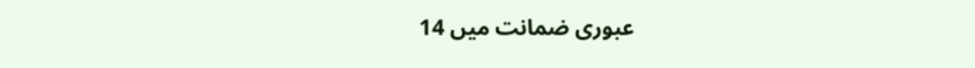عبوری ضمانت میں 14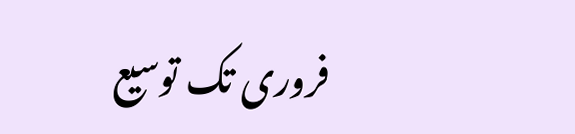فروری تک توسیع